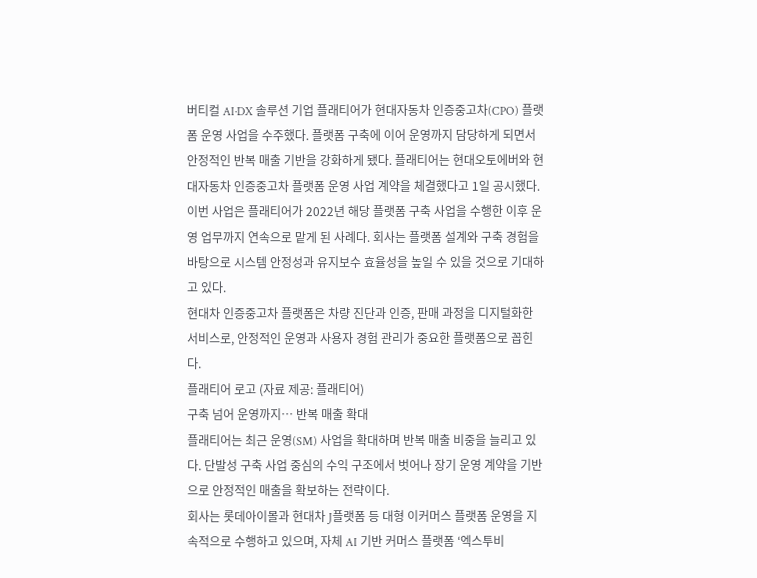버티컬 AI·DX 솔루션 기업 플래티어가 현대자동차 인증중고차(CPO) 플랫폼 운영 사업을 수주했다. 플랫폼 구축에 이어 운영까지 담당하게 되면서 안정적인 반복 매출 기반을 강화하게 됐다. 플래티어는 현대오토에버와 현대자동차 인증중고차 플랫폼 운영 사업 계약을 체결했다고 1일 공시했다.
이번 사업은 플래티어가 2022년 해당 플랫폼 구축 사업을 수행한 이후 운영 업무까지 연속으로 맡게 된 사례다. 회사는 플랫폼 설계와 구축 경험을 바탕으로 시스템 안정성과 유지보수 효율성을 높일 수 있을 것으로 기대하고 있다.
현대차 인증중고차 플랫폼은 차량 진단과 인증, 판매 과정을 디지털화한 서비스로, 안정적인 운영과 사용자 경험 관리가 중요한 플랫폼으로 꼽힌다.
플래티어 로고 (자료 제공: 플래티어)
구축 넘어 운영까지… 반복 매출 확대
플래티어는 최근 운영(SM) 사업을 확대하며 반복 매출 비중을 늘리고 있다. 단발성 구축 사업 중심의 수익 구조에서 벗어나 장기 운영 계약을 기반으로 안정적인 매출을 확보하는 전략이다.
회사는 롯데아이몰과 현대차 J플랫폼 등 대형 이커머스 플랫폼 운영을 지속적으로 수행하고 있으며, 자체 AI 기반 커머스 플랫폼 ‘엑스투비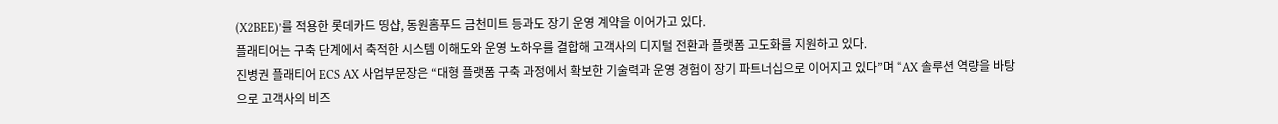(X2BEE)’를 적용한 롯데카드 띵샵, 동원홈푸드 금천미트 등과도 장기 운영 계약을 이어가고 있다.
플래티어는 구축 단계에서 축적한 시스템 이해도와 운영 노하우를 결합해 고객사의 디지털 전환과 플랫폼 고도화를 지원하고 있다.
진병권 플래티어 ECS AX 사업부문장은 “대형 플랫폼 구축 과정에서 확보한 기술력과 운영 경험이 장기 파트너십으로 이어지고 있다”며 “AX 솔루션 역량을 바탕으로 고객사의 비즈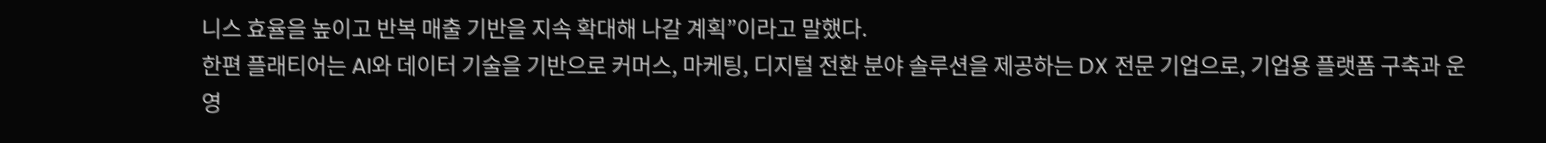니스 효율을 높이고 반복 매출 기반을 지속 확대해 나갈 계획”이라고 말했다.
한편 플래티어는 AI와 데이터 기술을 기반으로 커머스, 마케팅, 디지털 전환 분야 솔루션을 제공하는 DX 전문 기업으로, 기업용 플랫폼 구축과 운영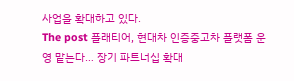사업을 확대하고 있다.
The post 플래티어, 현대차 인증중고차 플랫폼 운영 맡는다… 장기 파트너십 확대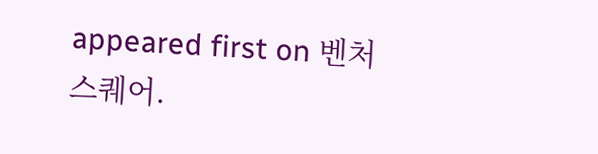appeared first on 벤처스퀘어.